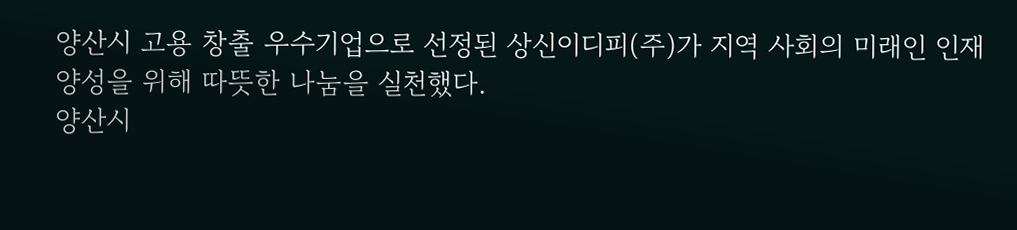양산시 고용 창출 우수기업으로 선정된 상신이디피(주)가 지역 사회의 미래인 인재 양성을 위해 따뜻한 나눔을 실천했다.
양산시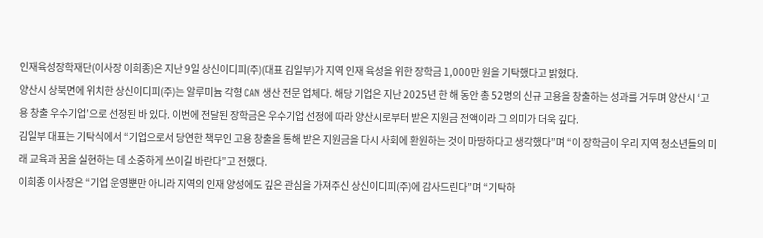인재육성장학재단(이사장 이희종)은 지난 9일 상신이디피(주)(대표 김일부)가 지역 인재 육성을 위한 장학금 1,000만 원을 기탁했다고 밝혔다.
양산시 상북면에 위치한 상신이디피(주)는 알루미늄 각형 CAN 생산 전문 업체다. 해당 기업은 지난 2025년 한 해 동안 총 52명의 신규 고용을 창출하는 성과를 거두며 양산시 ‘고용 창출 우수기업’으로 선정된 바 있다. 이번에 전달된 장학금은 우수기업 선정에 따라 양산시로부터 받은 지원금 전액이라 그 의미가 더욱 깊다.
김일부 대표는 기탁식에서 “기업으로서 당연한 책무인 고용 창출을 통해 받은 지원금을 다시 사회에 환원하는 것이 마땅하다고 생각했다”며 “이 장학금이 우리 지역 청소년들의 미래 교육과 꿈을 실현하는 데 소중하게 쓰이길 바란다”고 전했다.
이희종 이사장은 “기업 운영뿐만 아니라 지역의 인재 양성에도 깊은 관심을 가져주신 상신이디피(주)에 감사드린다”며 “기탁하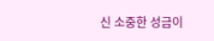신 소중한 성금이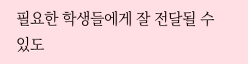필요한 학생들에게 잘 전달될 수 있도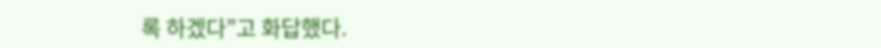록 하겠다”고 화답했다.